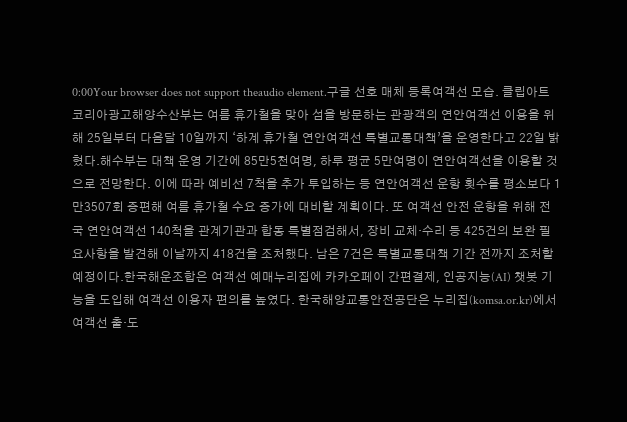0:00Your browser does not support theaudio element.구글 선호 매체 등록여객선 모습. 클립아트코리아광고해양수산부는 여름 휴가철을 맞아 섬을 방문하는 관광객의 연안여객선 이용을 위해 25일부터 다음달 10일까지 ‘하계 휴가철 연안여객선 특별교통대책’을 운영한다고 22일 밝혔다.해수부는 대책 운영 기간에 85만5천여명, 하루 평균 5만여명이 연안여객선을 이용할 것으로 전망한다. 이에 따라 예비선 7척을 추가 투입하는 등 연안여객선 운항 횟수를 평소보다 1만3507회 증편해 여름 휴가철 수요 증가에 대비할 계획이다. 또 여객선 안전 운항을 위해 전국 연안여객선 140척을 관계기관과 합동 특별점검해서, 장비 교체·수리 등 425건의 보완 필요사항을 발견해 이날까지 418건을 조처했다. 남은 7건은 특별교통대책 기간 전까지 조처할 예정이다.한국해운조합은 여객선 예매누리집에 카카오페이 간편결제, 인공지능(AI) 챗봇 기능을 도입해 여객선 이용자 편의를 높였다. 한국해양교통안전공단은 누리집(komsa.or.kr)에서 여객선 출·도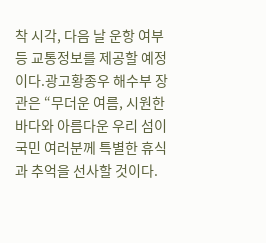착 시각, 다음 날 운항 여부 등 교통정보를 제공할 예정이다.광고황종우 해수부 장관은 “무더운 여름, 시원한 바다와 아름다운 우리 섬이 국민 여러분께 특별한 휴식과 추억을 선사할 것이다.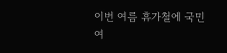이번 여름 휴가철에 국민 여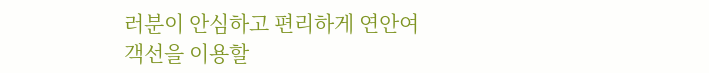러분이 안심하고 편리하게 연안여객선을 이용할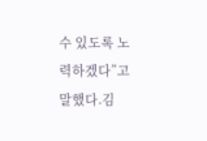수 있도록 노력하겠다”고 말했다.김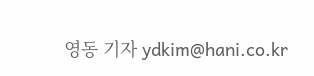영동 기자 ydkim@hani.co.kr